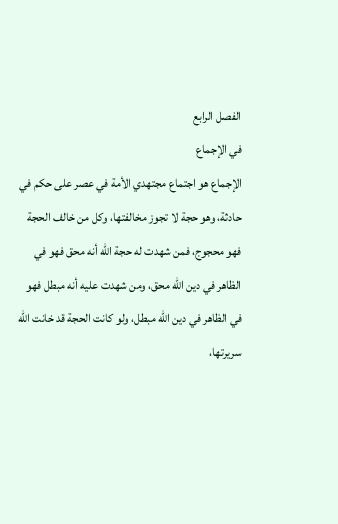الفصل الرابع
في الإجماع
الإجماع هو اجتماع مجتهدي الأمة في عصر على حكم في حادثة، وهو حجة لا تجوز مخالفتها، وكل من خالف الحجة فهو محجوج، فمن شهدت له حجة الله أنه محق فهو في الظاهر في دين الله محق، ومن شهدت عليه أنه مبطل فهو في الظاهر في دين الله مبطل، ولو كانت الحجة قد خانت الله سريرتها،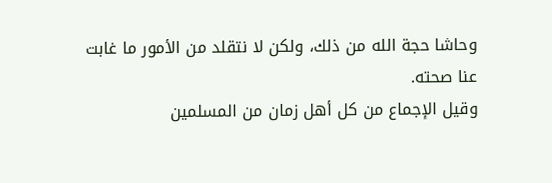وحاشا حجة الله من ذلك، ولكن لا نتقلد من الأمور ما غابت عنا صحته.
وقيل الإجماع من كل أهل زمان من المسلمين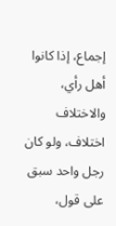إجماع، إذا كانوا أهل رأي، والاختلاف اختلاف، ولو كان رجل واحد سبق على قول،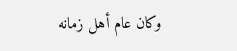وكان عام أهل زمانه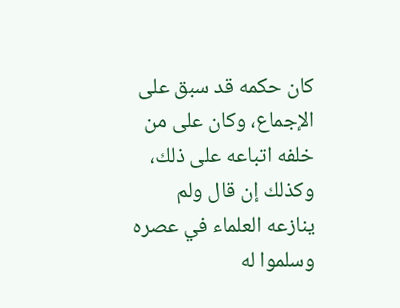كان حكمه قد سبق على الإجماع، وكان على من خلفه اتباعه على ذلك، وكذلك إن قال ولم ينازعه العلماء في عصره وسلموا له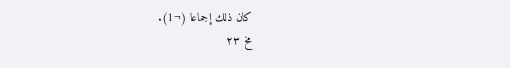كان ذلك إجماعا (¬1).
مخ ۲۳